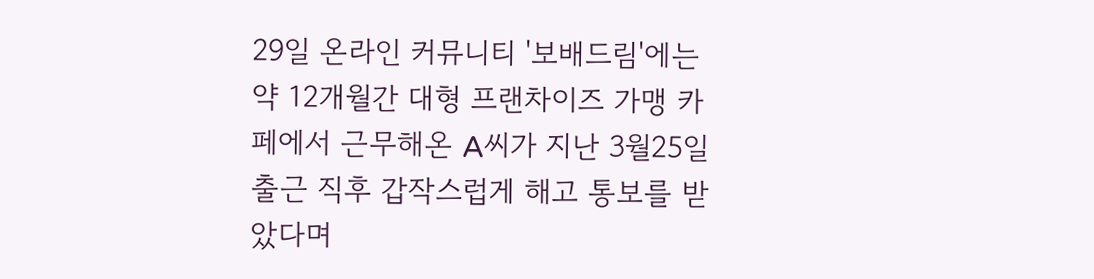29일 온라인 커뮤니티 '보배드림'에는 약 12개월간 대형 프랜차이즈 가맹 카페에서 근무해온 A씨가 지난 3월25일 출근 직후 갑작스럽게 해고 통보를 받았다며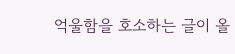억울함을 호소하는 글이 올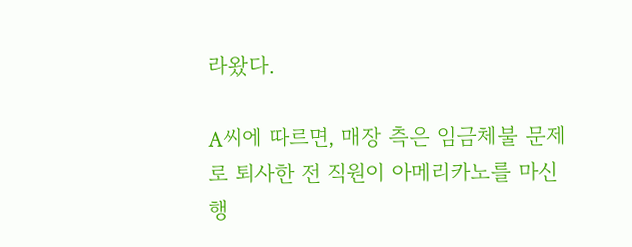라왔다.

A씨에 따르면, 매장 측은 임금체불 문제로 퇴사한 전 직원이 아메리카노를 마신 행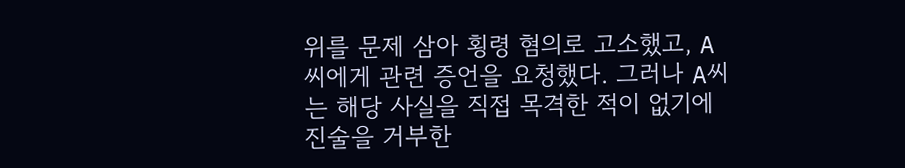위를 문제 삼아 횡령 혐의로 고소했고, A씨에게 관련 증언을 요청했다. 그러나 A씨는 해당 사실을 직접 목격한 적이 없기에 진술을 거부한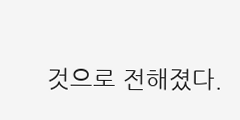것으로 전해졌다.